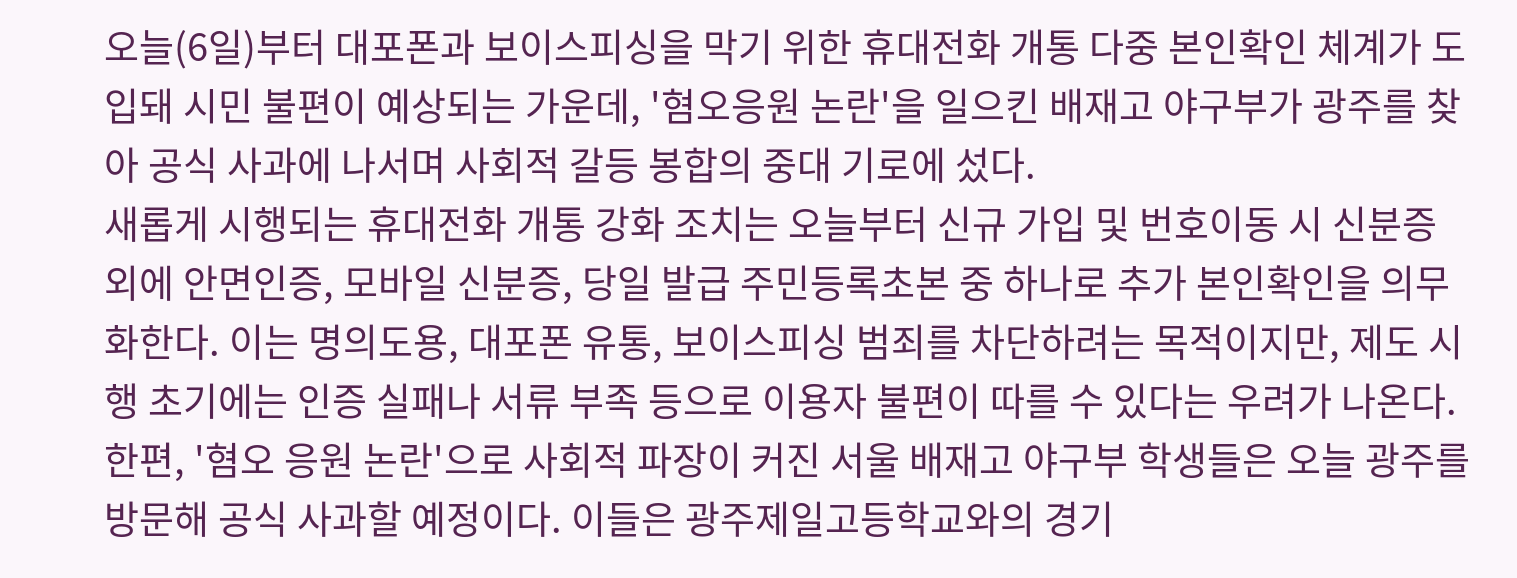오늘(6일)부터 대포폰과 보이스피싱을 막기 위한 휴대전화 개통 다중 본인확인 체계가 도입돼 시민 불편이 예상되는 가운데, '혐오응원 논란'을 일으킨 배재고 야구부가 광주를 찾아 공식 사과에 나서며 사회적 갈등 봉합의 중대 기로에 섰다.
새롭게 시행되는 휴대전화 개통 강화 조치는 오늘부터 신규 가입 및 번호이동 시 신분증 외에 안면인증, 모바일 신분증, 당일 발급 주민등록초본 중 하나로 추가 본인확인을 의무화한다. 이는 명의도용, 대포폰 유통, 보이스피싱 범죄를 차단하려는 목적이지만, 제도 시행 초기에는 인증 실패나 서류 부족 등으로 이용자 불편이 따를 수 있다는 우려가 나온다.
한편, '혐오 응원 논란'으로 사회적 파장이 커진 서울 배재고 야구부 학생들은 오늘 광주를 방문해 공식 사과할 예정이다. 이들은 광주제일고등학교와의 경기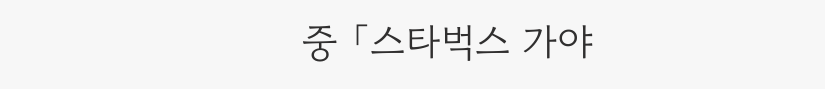중 「스타벅스 가야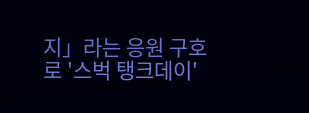지」라는 응원 구호로 '스벅 탱크데이'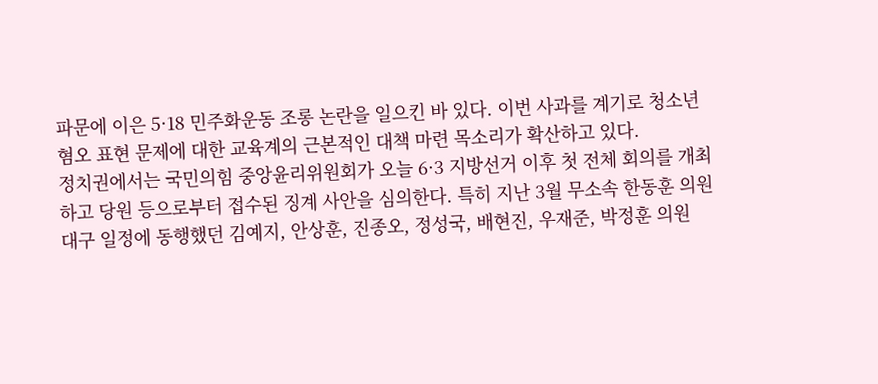파문에 이은 5·18 민주화운동 조롱 논란을 일으킨 바 있다. 이번 사과를 계기로 청소년 혐오 표현 문제에 대한 교육계의 근본적인 대책 마련 목소리가 확산하고 있다.
정치권에서는 국민의힘 중앙윤리위원회가 오늘 6·3 지방선거 이후 첫 전체 회의를 개최하고 당원 등으로부터 접수된 징계 사안을 심의한다. 특히 지난 3월 무소속 한동훈 의원 대구 일정에 동행했던 김예지, 안상훈, 진종오, 정성국, 배현진, 우재준, 박정훈 의원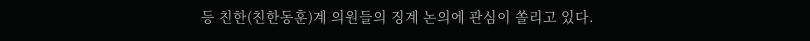등 친한(친한동훈)계 의원들의 징계 논의에 관심이 쏠리고 있다.